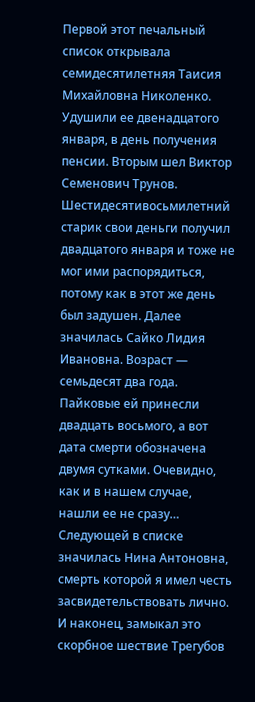Первой этот печальный список открывала семидесятилетняя Таисия Михайловна Николенко. Удушили ее двенадцатого января, в день получения пенсии. Вторым шел Виктор Семенович Трунов. Шестидесятивосьмилетний старик свои деньги получил двадцатого января и тоже не мог ими распорядиться, потому как в этот же день был задушен. Далее значилась Сайко Лидия Ивановна. Возраст — семьдесят два года. Пайковые ей принесли двадцать восьмого, а вот дата смерти обозначена двумя сутками. Очевидно, как и в нашем случае, нашли ее не сразу… Следующей в списке значилась Нина Антоновна, смерть которой я имел честь засвидетельствовать лично. И наконец, замыкал это скорбное шествие Трегубов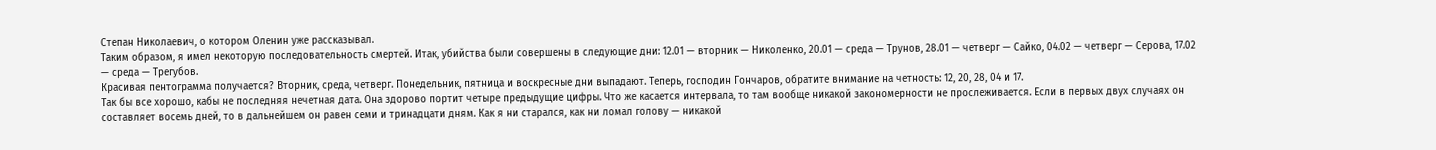Степан Николаевич, о котором Оленин уже рассказывал.
Таким образом, я имел некоторую последовательность смертей. Итак, убийства были совершены в следующие дни: 12.01 — вторник — Николенко, 20.01 — среда — Трунов, 28.01 — четверг — Сайко, 04.02 — четверг — Серова, 17.02 — среда — Трегубов.
Красивая пентограмма получается? Вторник, среда, четверг. Понедельник, пятница и воскресные дни выпадают. Теперь, господин Гончаров, обратите внимание на четность: 12, 20, 28, 04 и 17.
Так бы все хорошо, кабы не последняя нечетная дата. Она здорово портит четыре предыдущие цифры. Что же касается интервала, то там вообще никакой закономерности не прослеживается. Если в первых двух случаях он составляет восемь дней, то в дальнейшем он равен семи и тринадцати дням. Как я ни старался, как ни ломал голову — никакой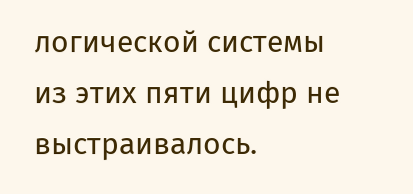логической системы из этих пяти цифр не выстраивалось.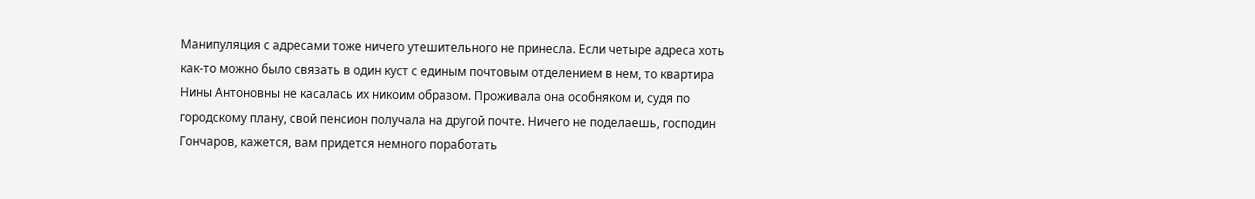Манипуляция с адресами тоже ничего утешительного не принесла. Если четыре адреса хоть как-то можно было связать в один куст с единым почтовым отделением в нем, то квартира Нины Антоновны не касалась их никоим образом. Проживала она особняком и, судя по городскому плану, свой пенсион получала на другой почте. Ничего не поделаешь, господин Гончаров, кажется, вам придется немного поработать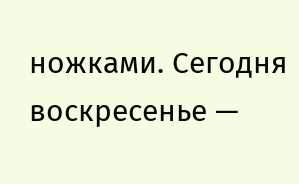ножками. Сегодня воскресенье —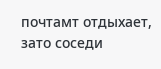почтамт отдыхает, зато соседи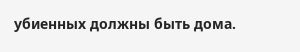убиенных должны быть дома.